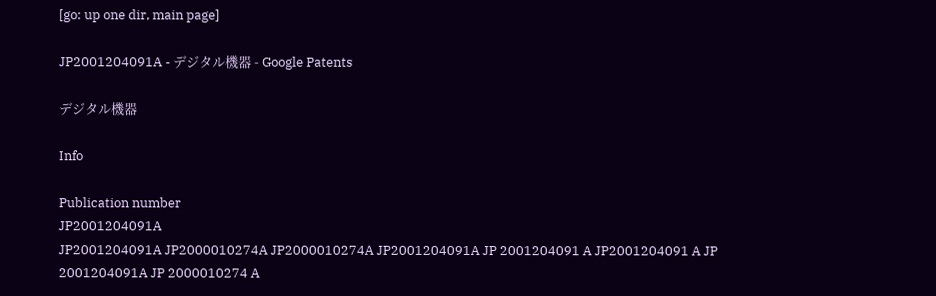[go: up one dir, main page]

JP2001204091A - デジタル機器 - Google Patents

デジタル機器

Info

Publication number
JP2001204091A
JP2001204091A JP2000010274A JP2000010274A JP2001204091A JP 2001204091 A JP2001204091 A JP 2001204091A JP 2000010274 A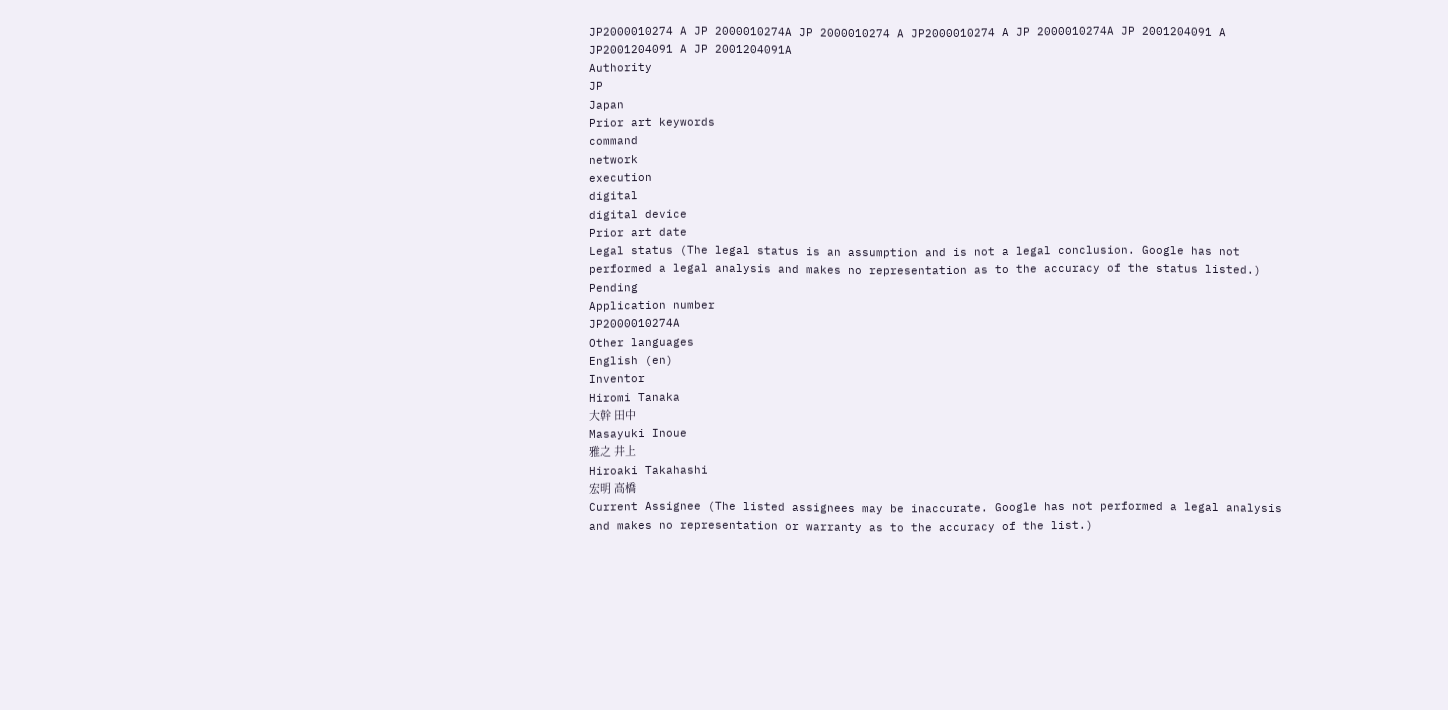JP2000010274 A JP 2000010274A JP 2000010274 A JP2000010274 A JP 2000010274A JP 2001204091 A JP2001204091 A JP 2001204091A
Authority
JP
Japan
Prior art keywords
command
network
execution
digital
digital device
Prior art date
Legal status (The legal status is an assumption and is not a legal conclusion. Google has not performed a legal analysis and makes no representation as to the accuracy of the status listed.)
Pending
Application number
JP2000010274A
Other languages
English (en)
Inventor
Hiromi Tanaka
大幹 田中
Masayuki Inoue
雅之 井上
Hiroaki Takahashi
宏明 高橋
Current Assignee (The listed assignees may be inaccurate. Google has not performed a legal analysis and makes no representation or warranty as to the accuracy of the list.)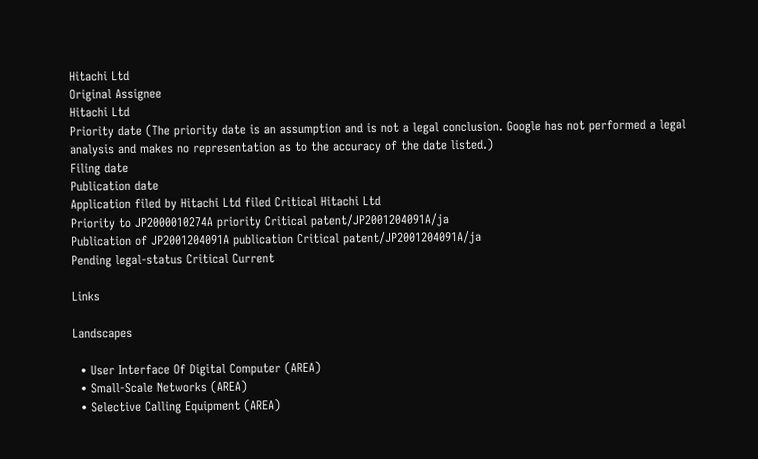Hitachi Ltd
Original Assignee
Hitachi Ltd
Priority date (The priority date is an assumption and is not a legal conclusion. Google has not performed a legal analysis and makes no representation as to the accuracy of the date listed.)
Filing date
Publication date
Application filed by Hitachi Ltd filed Critical Hitachi Ltd
Priority to JP2000010274A priority Critical patent/JP2001204091A/ja
Publication of JP2001204091A publication Critical patent/JP2001204091A/ja
Pending legal-status Critical Current

Links

Landscapes

  • User Interface Of Digital Computer (AREA)
  • Small-Scale Networks (AREA)
  • Selective Calling Equipment (AREA)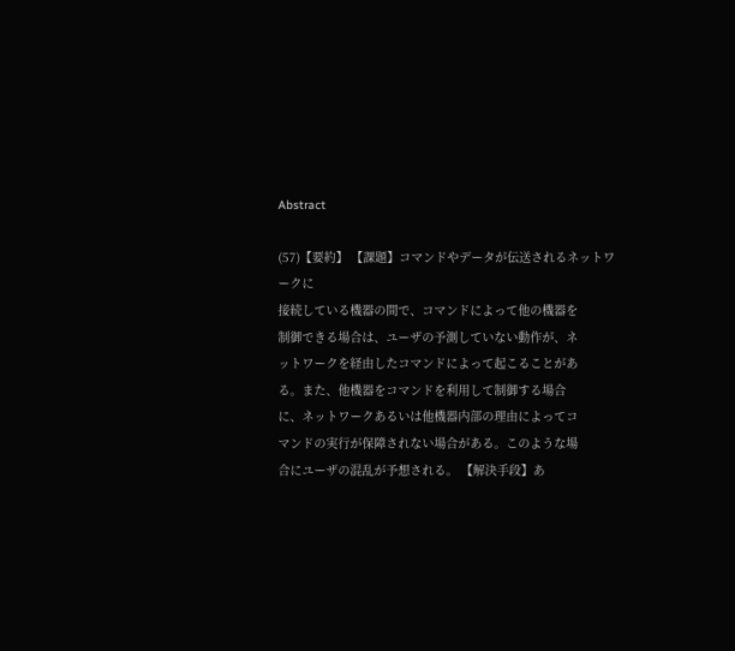Abstract

(57)【要約】 【課題】コマンドやデータが伝送されるネットワークに
接続している機器の間で、コマンドによって他の機器を
制御できる場合は、ユーザの予測していない動作が、ネ
ットワークを経由したコマンドによって起こることがあ
る。また、他機器をコマンドを利用して制御する場合
に、ネットワークあるいは他機器内部の理由によってコ
マンドの実行が保障されない場合がある。このような場
合にユーザの混乱が予想される。 【解決手段】あ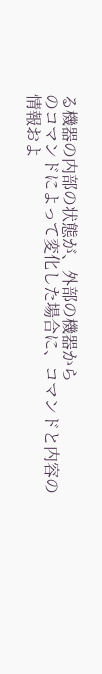る機器の内部の状態が、外部の機器から
のコマンドによって変化した場合に、コマンドと内容の
情報およ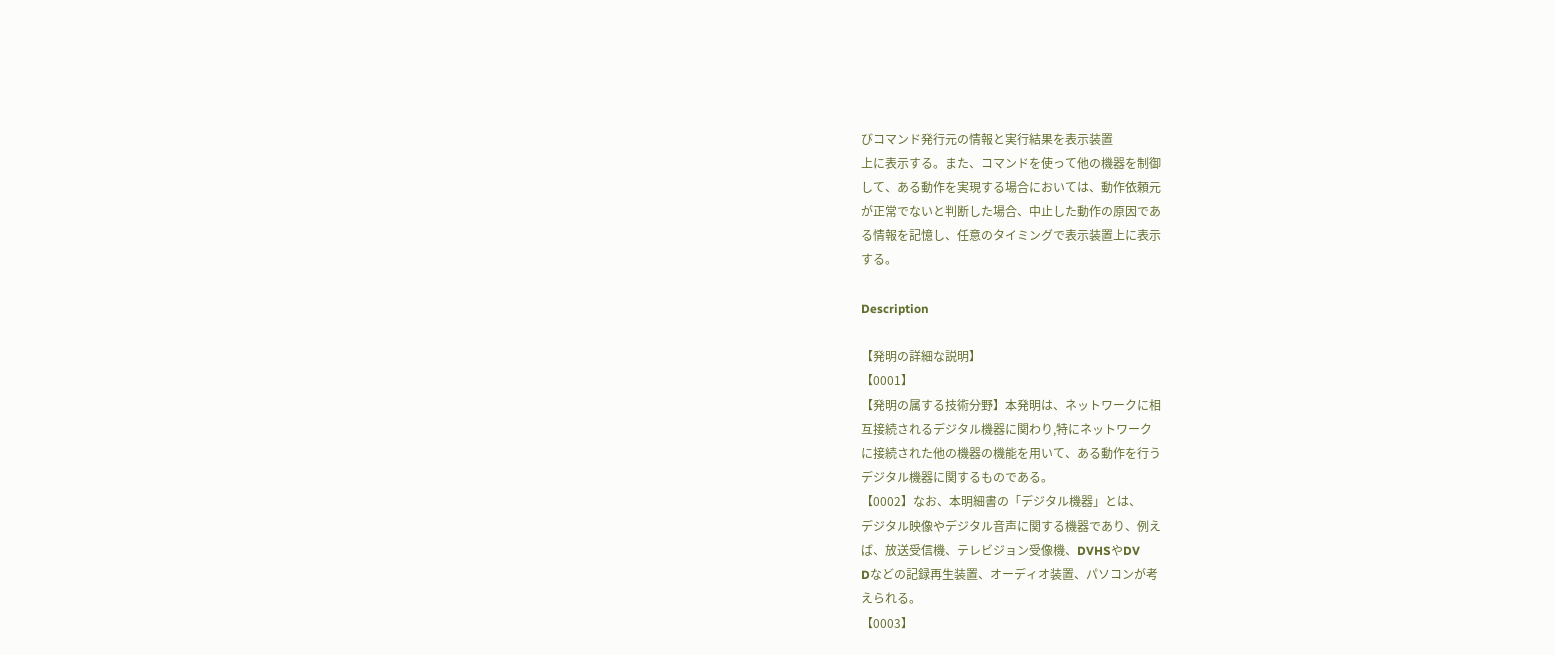びコマンド発行元の情報と実行結果を表示装置
上に表示する。また、コマンドを使って他の機器を制御
して、ある動作を実現する場合においては、動作依頼元
が正常でないと判断した場合、中止した動作の原因であ
る情報を記憶し、任意のタイミングで表示装置上に表示
する。

Description

【発明の詳細な説明】
【0001】
【発明の属する技術分野】本発明は、ネットワークに相
互接続されるデジタル機器に関わり,特にネットワーク
に接続された他の機器の機能を用いて、ある動作を行う
デジタル機器に関するものである。
【0002】なお、本明細書の「デジタル機器」とは、
デジタル映像やデジタル音声に関する機器であり、例え
ば、放送受信機、テレビジョン受像機、DVHSやDV
Dなどの記録再生装置、オーディオ装置、パソコンが考
えられる。
【0003】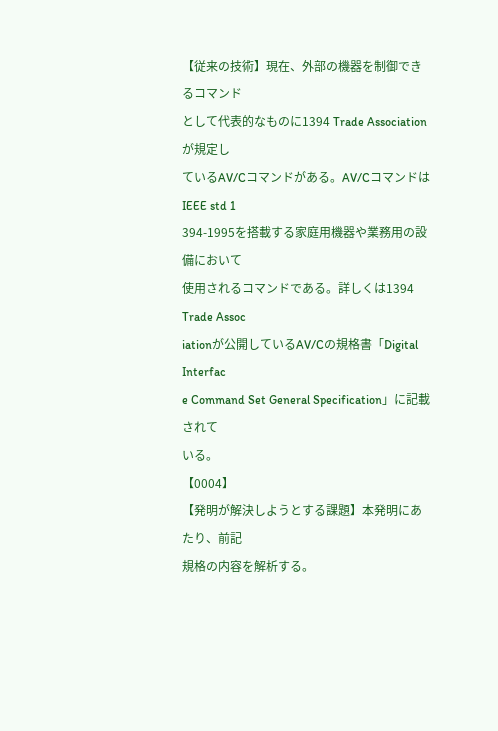【従来の技術】現在、外部の機器を制御できるコマンド
として代表的なものに1394 Trade Associationが規定し
ているAV/Cコマンドがある。AV/CコマンドはIEEE std 1
394-1995を搭載する家庭用機器や業務用の設備において
使用されるコマンドである。詳しくは1394 Trade Assoc
iationが公開しているAV/Cの規格書「Digital Interfac
e Command Set General Specification」に記載されて
いる。
【0004】
【発明が解決しようとする課題】本発明にあたり、前記
規格の内容を解析する。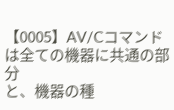【0005】AV/Cコマンドは全ての機器に共通の部分
と、機器の種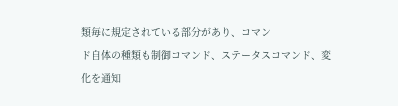類毎に規定されている部分があり、コマン
ド自体の種類も制御コマンド、ステータスコマンド、変
化を通知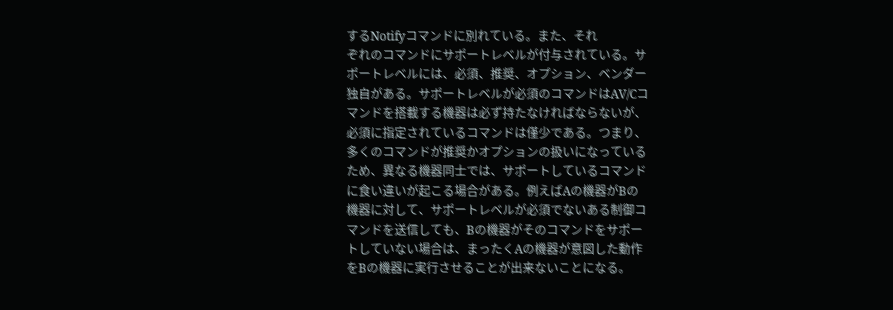するNotifyコマンドに別れている。また、それ
ぞれのコマンドにサポートレベルが付与されている。サ
ポートレベルには、必須、推奨、オプション、ベンダー
独自がある。サポートレベルが必須のコマンドはAV/Cコ
マンドを搭載する機器は必ず持たなければならないが、
必須に指定されているコマンドは僅少である。つまり、
多くのコマンドが推奨かオプションの扱いになっている
ため、異なる機器同士では、サポートしているコマンド
に食い違いが起こる場合がある。例えばAの機器がBの
機器に対して、サポートレベルが必須でないある制御コ
マンドを送信しても、Bの機器がそのコマンドをサポー
トしていない場合は、まったくAの機器が意図した動作
をBの機器に実行させることが出来ないことになる。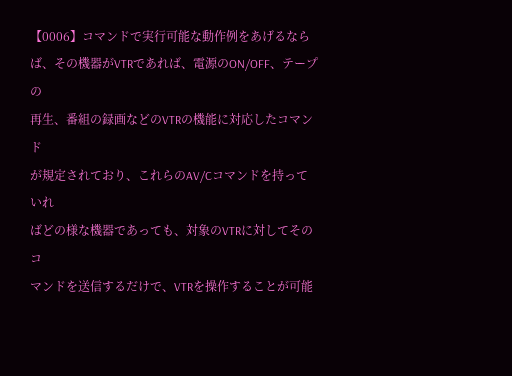【0006】コマンドで実行可能な動作例をあげるなら
ば、その機器がVTRであれば、電源のON/OFF、テープの
再生、番組の録画などのVTRの機能に対応したコマンド
が規定されており、これらのAV/Cコマンドを持っていれ
ばどの様な機器であっても、対象のVTRに対してそのコ
マンドを送信するだけで、VTRを操作することが可能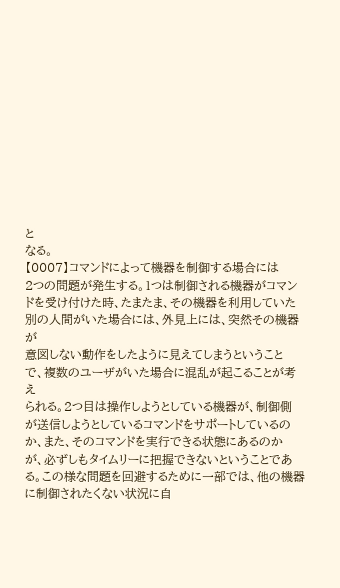と
なる。
【0007】コマンドによって機器を制御する場合には
2つの問題が発生する。1つは制御される機器がコマン
ドを受け付けた時、たまたま、その機器を利用していた
別の人間がいた場合には、外見上には、突然その機器が
意図しない動作をしたように見えてしまうということ
で、複数のユーザがいた場合に混乱が起こることが考え
られる。2つ目は操作しようとしている機器が、制御側
が送信しようとしているコマンドをサポートしているの
か、また、そのコマンドを実行できる状態にあるのか
が、必ずしもタイムリーに把握できないということであ
る。この様な問題を回避するために一部では、他の機器
に制御されたくない状況に自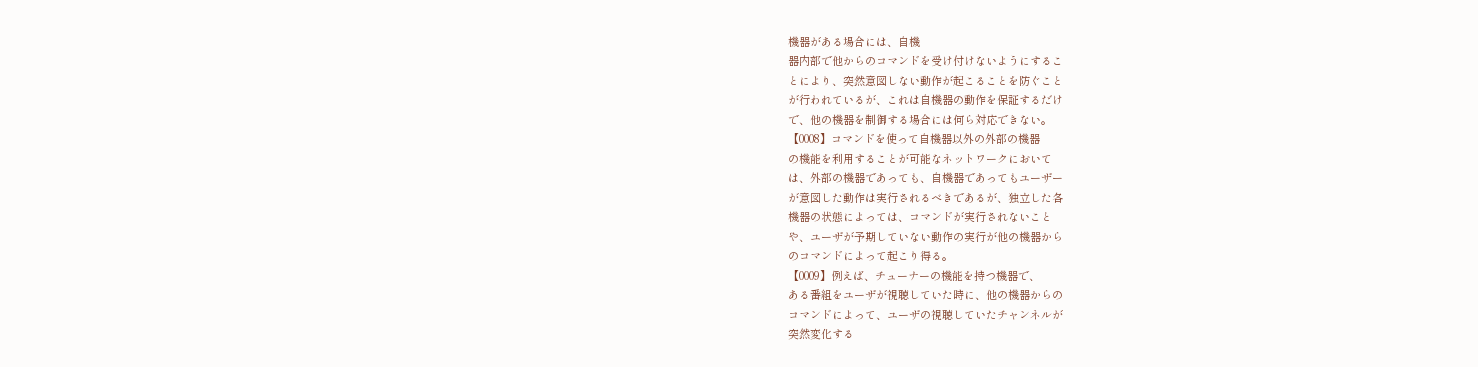機器がある場合には、自機
器内部で他からのコマンドを受け付けないようにするこ
とにより、突然意図しない動作が起こることを防ぐこと
が行われているが、これは自機器の動作を保証するだけ
で、他の機器を制御する場合には何ら対応できない。
【0008】コマンドを使って自機器以外の外部の機器
の機能を利用することが可能なネットワークにおいて
は、外部の機器であっても、自機器であってもユーザー
が意図した動作は実行されるべきであるが、独立した各
機器の状態によっては、コマンドが実行されないこと
や、ユーザが予期していない動作の実行が他の機器から
のコマンドによって起こり得る。
【0009】例えば、チューナーの機能を持つ機器で、
ある番組をユーザが視聴していた時に、他の機器からの
コマンドによって、ユーザの視聴していたチャンネルが
突然変化する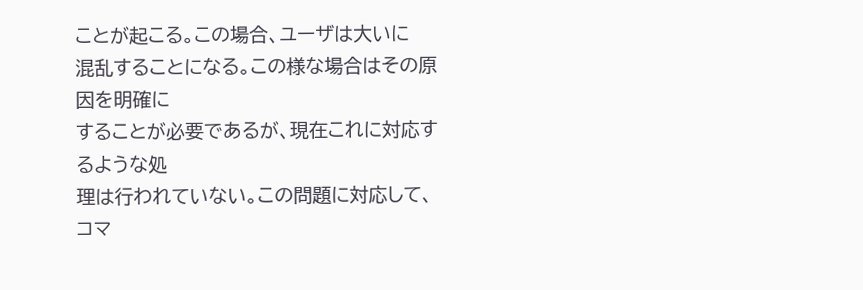ことが起こる。この場合、ユーザは大いに
混乱することになる。この様な場合はその原因を明確に
することが必要であるが、現在これに対応するような処
理は行われていない。この問題に対応して、コマ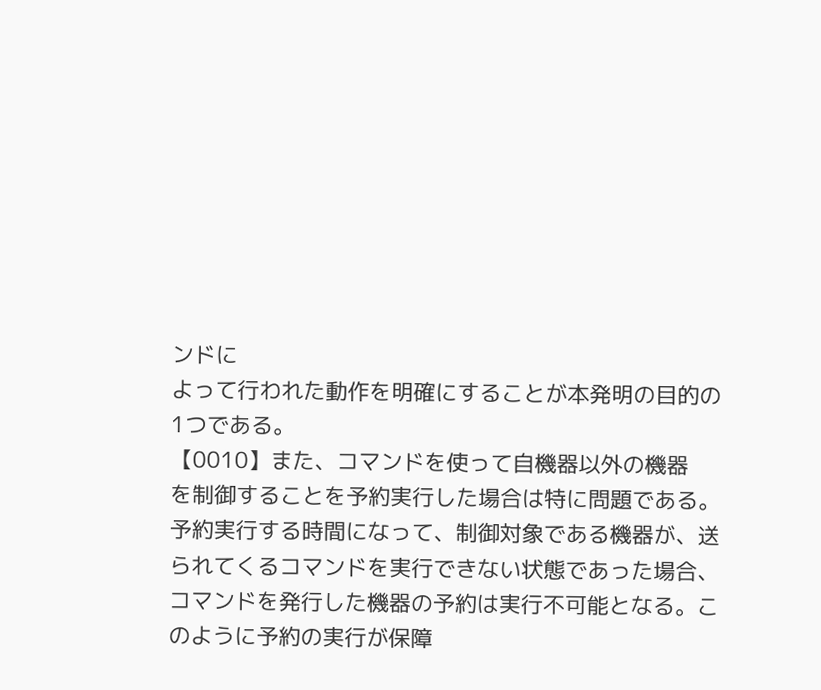ンドに
よって行われた動作を明確にすることが本発明の目的の
1つである。
【0010】また、コマンドを使って自機器以外の機器
を制御することを予約実行した場合は特に問題である。
予約実行する時間になって、制御対象である機器が、送
られてくるコマンドを実行できない状態であった場合、
コマンドを発行した機器の予約は実行不可能となる。こ
のように予約の実行が保障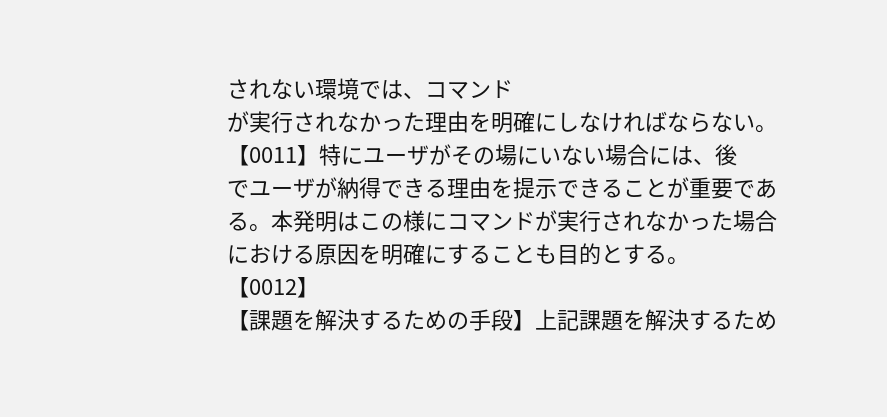されない環境では、コマンド
が実行されなかった理由を明確にしなければならない。
【0011】特にユーザがその場にいない場合には、後
でユーザが納得できる理由を提示できることが重要であ
る。本発明はこの様にコマンドが実行されなかった場合
における原因を明確にすることも目的とする。
【0012】
【課題を解決するための手段】上記課題を解決するため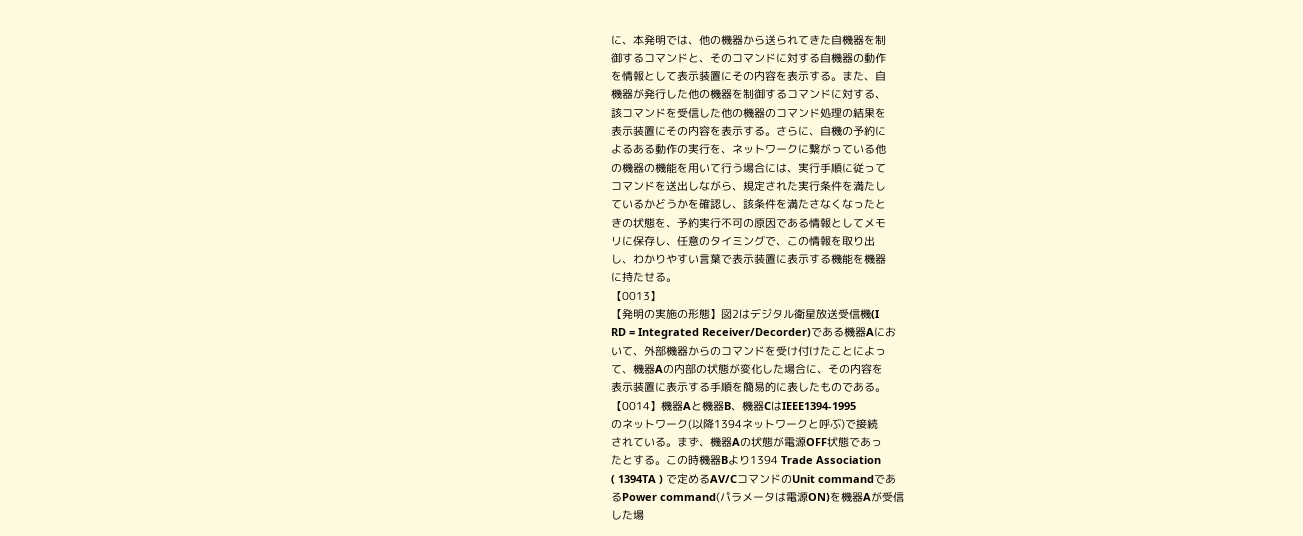に、本発明では、他の機器から送られてきた自機器を制
御するコマンドと、そのコマンドに対する自機器の動作
を情報として表示装置にその内容を表示する。また、自
機器が発行した他の機器を制御するコマンドに対する、
該コマンドを受信した他の機器のコマンド処理の結果を
表示装置にその内容を表示する。さらに、自機の予約に
よるある動作の実行を、ネットワークに繋がっている他
の機器の機能を用いて行う場合には、実行手順に従って
コマンドを送出しながら、規定された実行条件を満たし
ているかどうかを確認し、該条件を満たさなくなったと
きの状態を、予約実行不可の原因である情報としてメモ
リに保存し、任意のタイミングで、この情報を取り出
し、わかりやすい言葉で表示装置に表示する機能を機器
に持たせる。
【0013】
【発明の実施の形態】図2はデジタル衛星放送受信機(I
RD = Integrated Receiver/Decorder)である機器Aにお
いて、外部機器からのコマンドを受け付けたことによっ
て、機器Aの内部の状態が変化した場合に、その内容を
表示装置に表示する手順を簡易的に表したものである。
【0014】機器Aと機器B、機器CはIEEE1394-1995
のネットワーク(以降1394ネットワークと呼ぶ)で接続
されている。まず、機器Aの状態が電源OFF状態であっ
たとする。この時機器Bより1394 Trade Association
( 1394TA ) で定めるAV/CコマンドのUnit commandであ
るPower command(パラメータは電源ON)を機器Aが受信
した場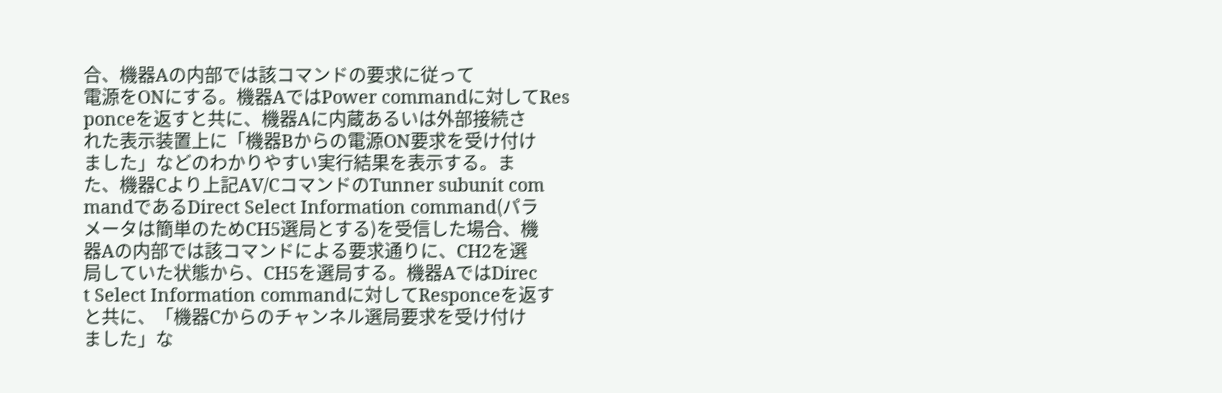合、機器Aの内部では該コマンドの要求に従って
電源をONにする。機器AではPower commandに対してRes
ponceを返すと共に、機器Aに内蔵あるいは外部接続さ
れた表示装置上に「機器Bからの電源ON要求を受け付け
ました」などのわかりやすい実行結果を表示する。ま
た、機器Cより上記AV/CコマンドのTunner subunit com
mandであるDirect Select Information command(パラ
メータは簡単のためCH5選局とする)を受信した場合、機
器Aの内部では該コマンドによる要求通りに、CH2を選
局していた状態から、CH5を選局する。機器AではDirec
t Select Information commandに対してResponceを返す
と共に、「機器Cからのチャンネル選局要求を受け付け
ました」な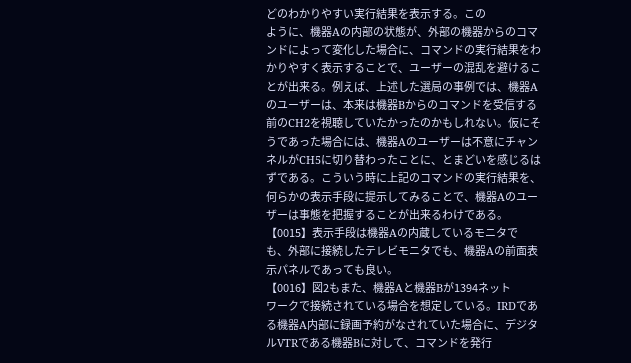どのわかりやすい実行結果を表示する。この
ように、機器Aの内部の状態が、外部の機器からのコマ
ンドによって変化した場合に、コマンドの実行結果をわ
かりやすく表示することで、ユーザーの混乱を避けるこ
とが出来る。例えば、上述した選局の事例では、機器A
のユーザーは、本来は機器Bからのコマンドを受信する
前のCH2を視聴していたかったのかもしれない。仮にそ
うであった場合には、機器Aのユーザーは不意にチャン
ネルがCH5に切り替わったことに、とまどいを感じるは
ずである。こういう時に上記のコマンドの実行結果を、
何らかの表示手段に提示してみることで、機器Aのユー
ザーは事態を把握することが出来るわけである。
【0015】表示手段は機器Aの内蔵しているモニタで
も、外部に接続したテレビモニタでも、機器Aの前面表
示パネルであっても良い。
【0016】図2もまた、機器Aと機器Bが1394ネット
ワークで接続されている場合を想定している。IRDであ
る機器A内部に録画予約がなされていた場合に、デジタ
ルVTRである機器Bに対して、コマンドを発行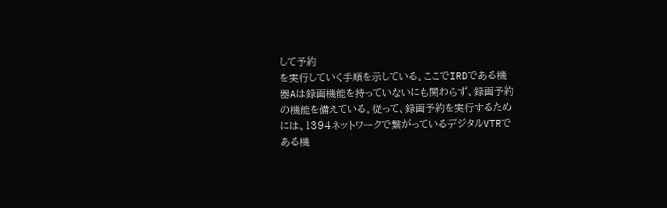して予約
を実行していく手順を示している。ここでIRDである機
器Aは録画機能を持っていないにも関わらず、録画予約
の機能を備えている。従って、録画予約を実行するため
には、1394ネットワークで繋がっているデジタルVTRで
ある機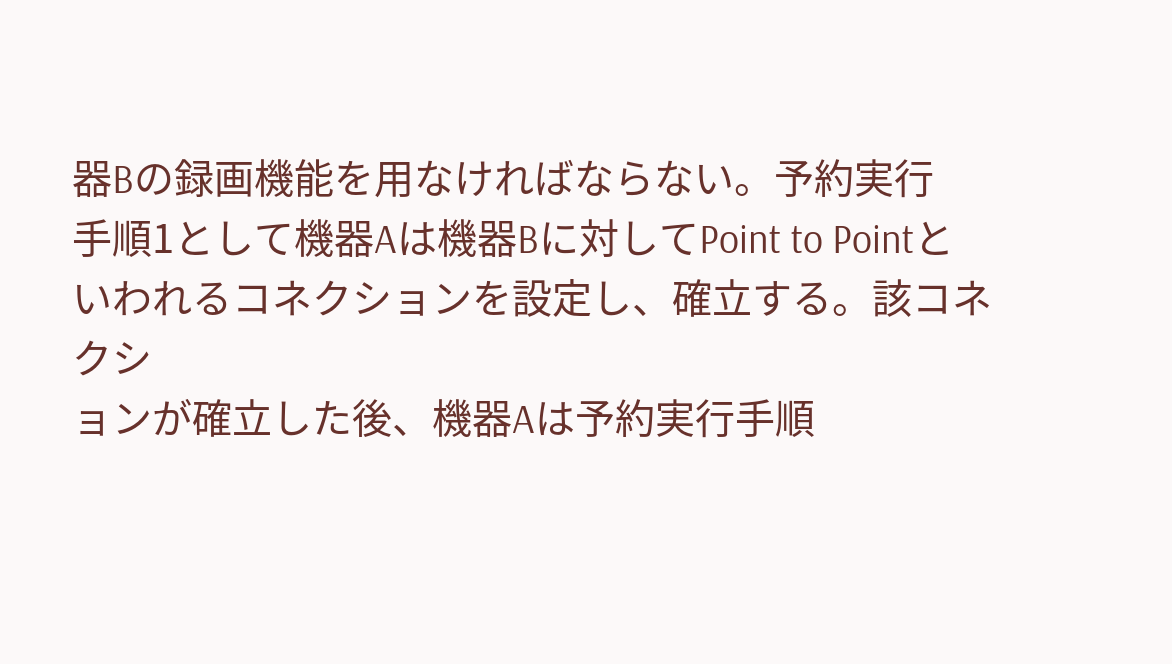器Bの録画機能を用なければならない。予約実行
手順1として機器Aは機器Bに対してPoint to Pointと
いわれるコネクションを設定し、確立する。該コネクシ
ョンが確立した後、機器Aは予約実行手順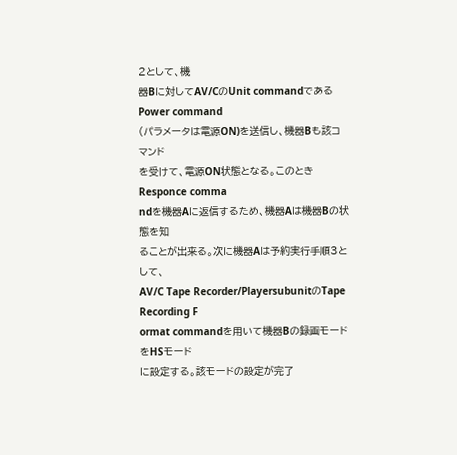2として、機
器Bに対してAV/CのUnit commandであるPower command
(パラメータは電源ON)を送信し、機器Bも該コマンド
を受けて、電源ON状態となる。このときResponce comma
ndを機器Aに返信するため、機器Aは機器Bの状態を知
ることが出来る。次に機器Aは予約実行手順3として、
AV/C Tape Recorder/PlayersubunitのTape Recording F
ormat commandを用いて機器Bの録画モードをHSモード
に設定する。該モードの設定が完了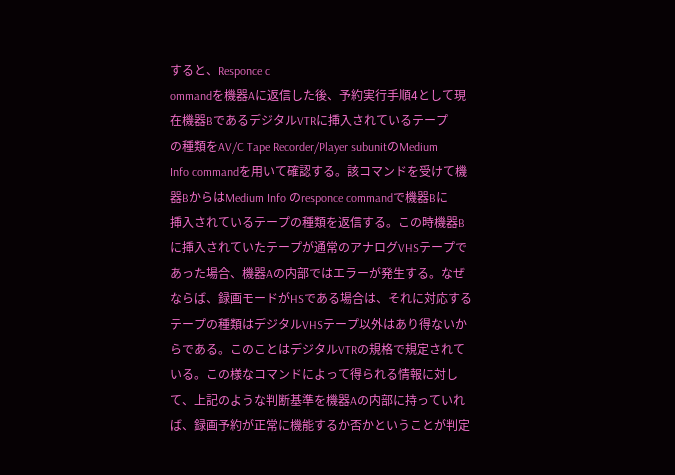すると、Responce c
ommandを機器Aに返信した後、予約実行手順4として現
在機器BであるデジタルVTRに挿入されているテープ
の種類をAV/C Tape Recorder/Player subunitのMedium
Info commandを用いて確認する。該コマンドを受けて機
器BからはMedium Info のresponce commandで機器Bに
挿入されているテープの種類を返信する。この時機器B
に挿入されていたテープが通常のアナログVHSテープで
あった場合、機器Aの内部ではエラーが発生する。なぜ
ならば、録画モードがHSである場合は、それに対応する
テープの種類はデジタルVHSテープ以外はあり得ないか
らである。このことはデジタルVTRの規格で規定されて
いる。この様なコマンドによって得られる情報に対し
て、上記のような判断基準を機器Aの内部に持っていれ
ば、録画予約が正常に機能するか否かということが判定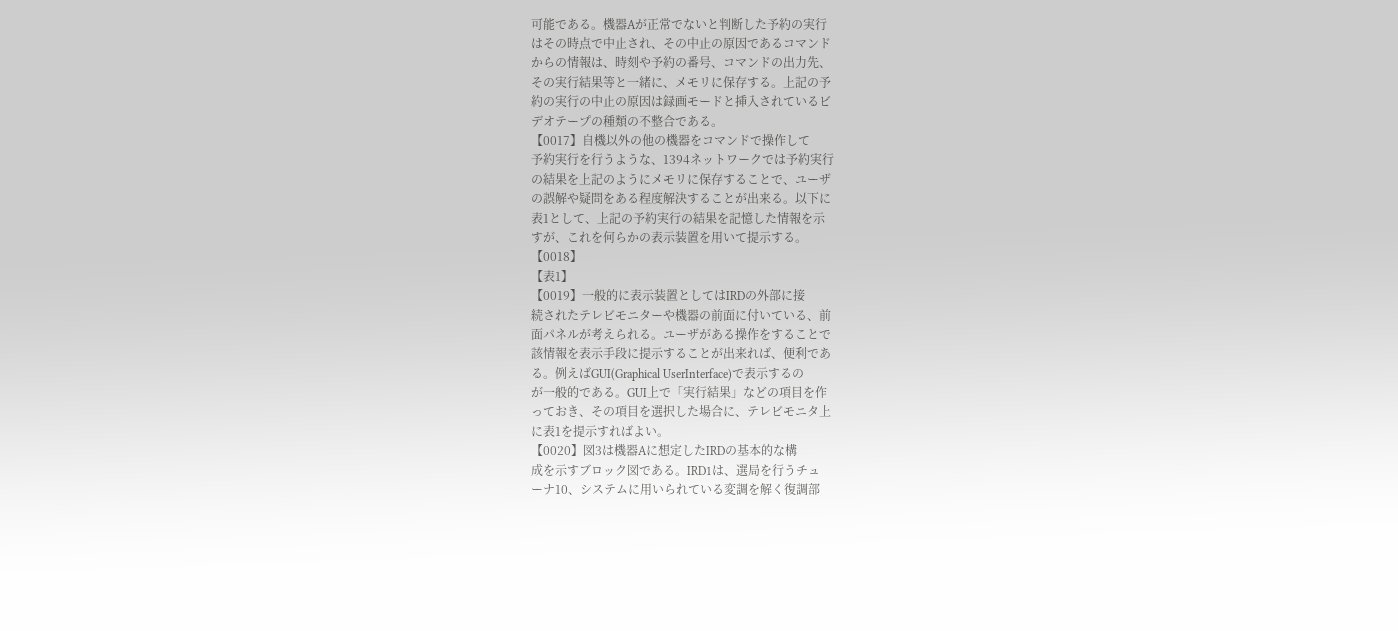可能である。機器Aが正常でないと判断した予約の実行
はその時点で中止され、その中止の原因であるコマンド
からの情報は、時刻や予約の番号、コマンドの出力先、
その実行結果等と一緒に、メモリに保存する。上記の予
約の実行の中止の原因は録画モードと挿入されているビ
デオテープの種類の不整合である。
【0017】自機以外の他の機器をコマンドで操作して
予約実行を行うような、1394ネットワークでは予約実行
の結果を上記のようにメモリに保存することで、ユーザ
の誤解や疑問をある程度解決することが出来る。以下に
表1として、上記の予約実行の結果を記憶した情報を示
すが、これを何らかの表示装置を用いて提示する。
【0018】
【表1】
【0019】一般的に表示装置としてはIRDの外部に接
続されたテレビモニターや機器の前面に付いている、前
面パネルが考えられる。ユーザがある操作をすることで
該情報を表示手段に提示することが出来れば、便利であ
る。例えばGUI(Graphical UserInterface)で表示するの
が一般的である。GUI上で「実行結果」などの項目を作
っておき、その項目を選択した場合に、テレビモニタ上
に表1を提示すればよい。
【0020】図3は機器Aに想定したIRDの基本的な構
成を示すブロック図である。IRD1は、選局を行うチュ
ーナ10、システムに用いられている変調を解く復調部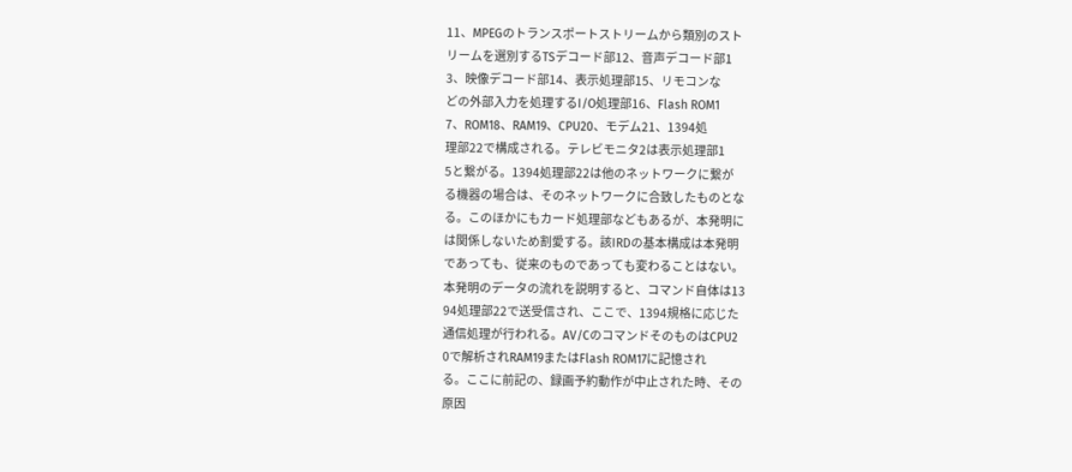11、MPEGのトランスポートストリームから類別のスト
リームを選別するTSデコード部12、音声デコード部1
3、映像デコード部14、表示処理部15、リモコンな
どの外部入力を処理するI/O処理部16、Flash ROM1
7、ROM18、RAM19、CPU20、モデム21、1394処
理部22で構成される。テレビモニタ2は表示処理部1
5と繋がる。1394処理部22は他のネットワークに繋が
る機器の場合は、そのネットワークに合致したものとな
る。このほかにもカード処理部などもあるが、本発明に
は関係しないため割愛する。該IRDの基本構成は本発明
であっても、従来のものであっても変わることはない。
本発明のデータの流れを説明すると、コマンド自体は13
94処理部22で送受信され、ここで、1394規格に応じた
通信処理が行われる。AV/CのコマンドそのものはCPU2
0で解析されRAM19またはFlash ROM17に記憶され
る。ここに前記の、録画予約動作が中止された時、その
原因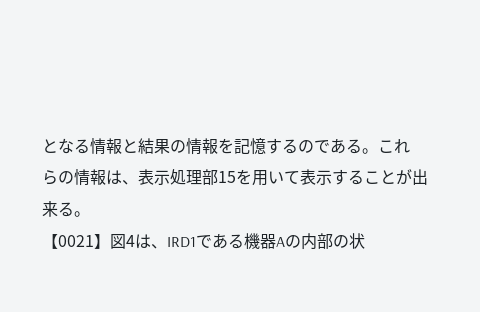となる情報と結果の情報を記憶するのである。これ
らの情報は、表示処理部15を用いて表示することが出
来る。
【0021】図4は、IRD1である機器Aの内部の状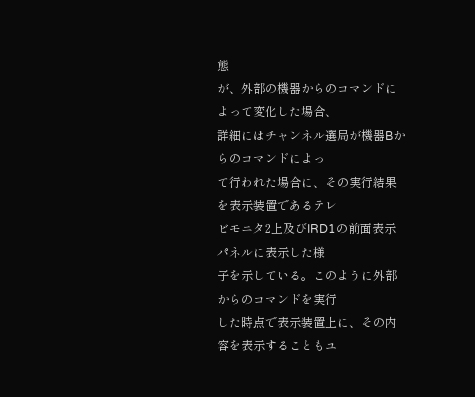態
が、外部の機器からのコマンドによって変化した場合、
詳細にはチャンネル選局が機器Bからのコマンドによっ
て行われた場合に、その実行結果を表示装置であるテレ
ビモニタ2上及びIRD1の前面表示パネルに表示した様
子を示している。このように外部からのコマンドを実行
した時点で表示装置上に、その内容を表示することもユ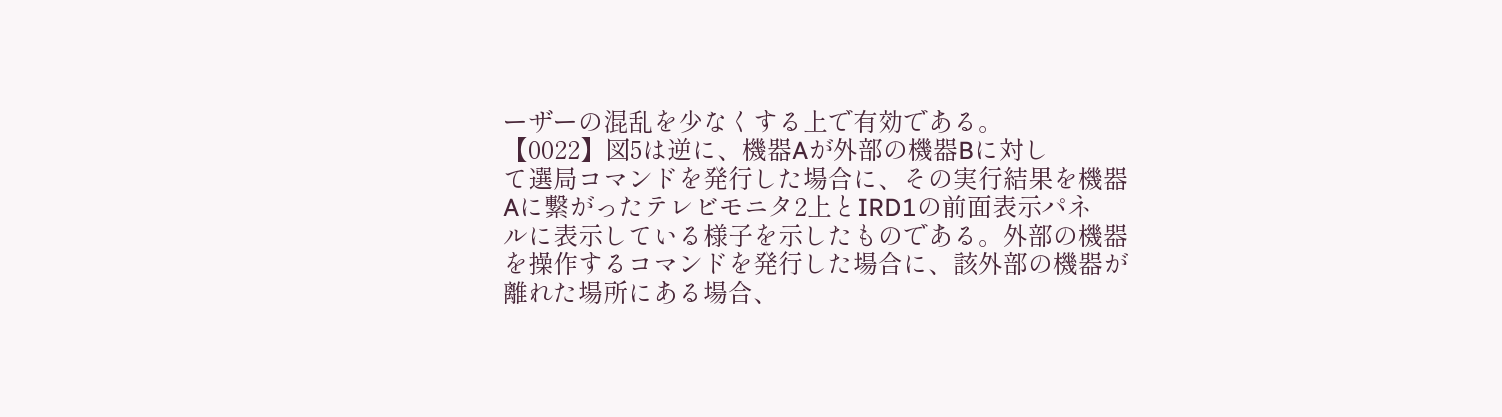ーザーの混乱を少なくする上で有効である。
【0022】図5は逆に、機器Aが外部の機器Bに対し
て選局コマンドを発行した場合に、その実行結果を機器
Aに繋がったテレビモニタ2上とIRD1の前面表示パネ
ルに表示している様子を示したものである。外部の機器
を操作するコマンドを発行した場合に、該外部の機器が
離れた場所にある場合、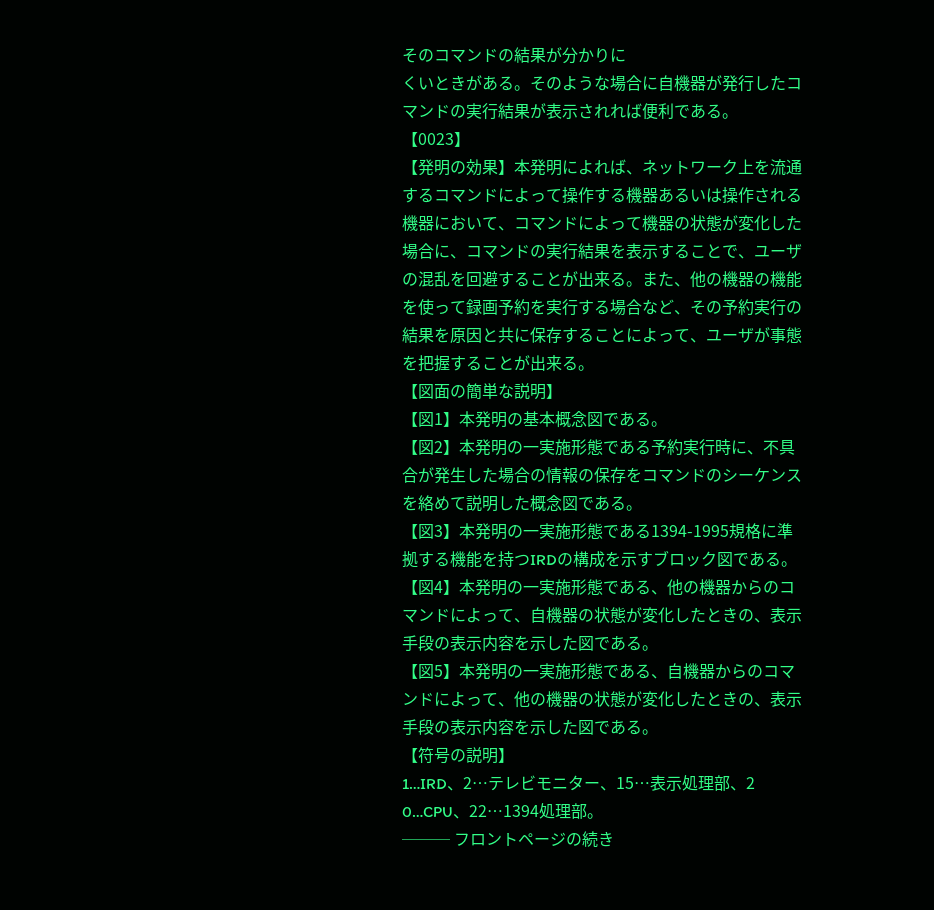そのコマンドの結果が分かりに
くいときがある。そのような場合に自機器が発行したコ
マンドの実行結果が表示されれば便利である。
【0023】
【発明の効果】本発明によれば、ネットワーク上を流通
するコマンドによって操作する機器あるいは操作される
機器において、コマンドによって機器の状態が変化した
場合に、コマンドの実行結果を表示することで、ユーザ
の混乱を回避することが出来る。また、他の機器の機能
を使って録画予約を実行する場合など、その予約実行の
結果を原因と共に保存することによって、ユーザが事態
を把握することが出来る。
【図面の簡単な説明】
【図1】本発明の基本概念図である。
【図2】本発明の一実施形態である予約実行時に、不具
合が発生した場合の情報の保存をコマンドのシーケンス
を絡めて説明した概念図である。
【図3】本発明の一実施形態である1394-1995規格に準
拠する機能を持つIRDの構成を示すブロック図である。
【図4】本発明の一実施形態である、他の機器からのコ
マンドによって、自機器の状態が変化したときの、表示
手段の表示内容を示した図である。
【図5】本発明の一実施形態である、自機器からのコマ
ンドによって、他の機器の状態が変化したときの、表示
手段の表示内容を示した図である。
【符号の説明】
1…IRD、2…テレビモニター、15…表示処理部、2
0…CPU、22…1394処理部。
─── フロントページの続き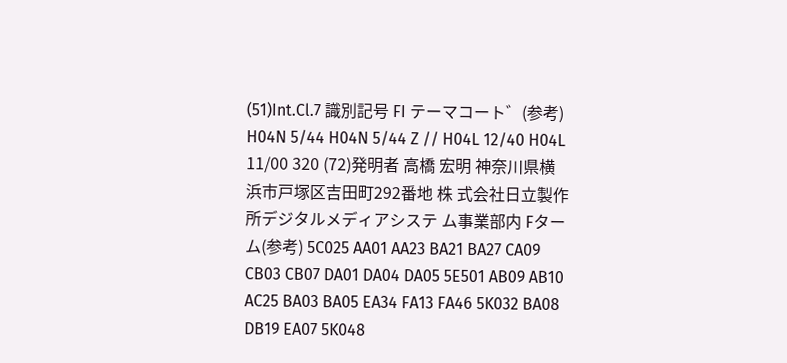(51)Int.Cl.7 識別記号 FI テーマコート゛(参考) H04N 5/44 H04N 5/44 Z // H04L 12/40 H04L 11/00 320 (72)発明者 高橋 宏明 神奈川県横浜市戸塚区吉田町292番地 株 式会社日立製作所デジタルメディアシステ ム事業部内 Fターム(参考) 5C025 AA01 AA23 BA21 BA27 CA09 CB03 CB07 DA01 DA04 DA05 5E501 AB09 AB10 AC25 BA03 BA05 EA34 FA13 FA46 5K032 BA08 DB19 EA07 5K048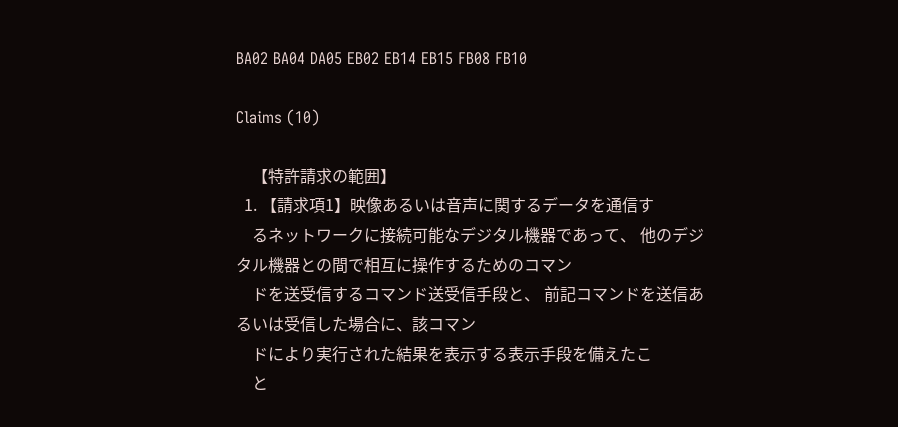BA02 BA04 DA05 EB02 EB14 EB15 FB08 FB10

Claims (10)

    【特許請求の範囲】
  1. 【請求項1】映像あるいは音声に関するデータを通信す
    るネットワークに接続可能なデジタル機器であって、 他のデジタル機器との間で相互に操作するためのコマン
    ドを送受信するコマンド送受信手段と、 前記コマンドを送信あるいは受信した場合に、該コマン
    ドにより実行された結果を表示する表示手段を備えたこ
    と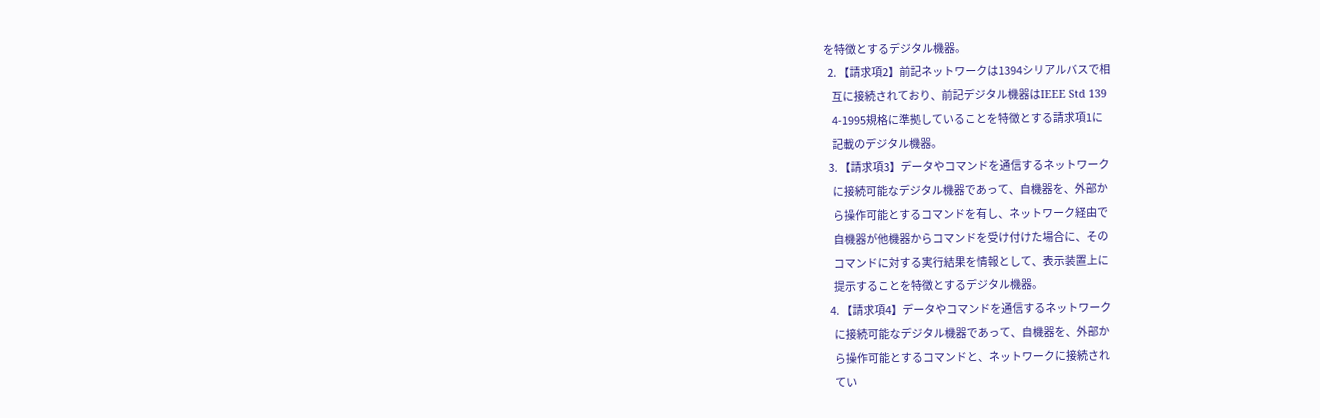を特徴とするデジタル機器。
  2. 【請求項2】前記ネットワークは1394シリアルバスで相
    互に接続されており、前記デジタル機器はIEEE Std 139
    4-1995規格に準拠していることを特徴とする請求項1に
    記載のデジタル機器。
  3. 【請求項3】データやコマンドを通信するネットワーク
    に接続可能なデジタル機器であって、自機器を、外部か
    ら操作可能とするコマンドを有し、ネットワーク経由で
    自機器が他機器からコマンドを受け付けた場合に、その
    コマンドに対する実行結果を情報として、表示装置上に
    提示することを特徴とするデジタル機器。
  4. 【請求項4】データやコマンドを通信するネットワーク
    に接続可能なデジタル機器であって、自機器を、外部か
    ら操作可能とするコマンドと、ネットワークに接続され
    てい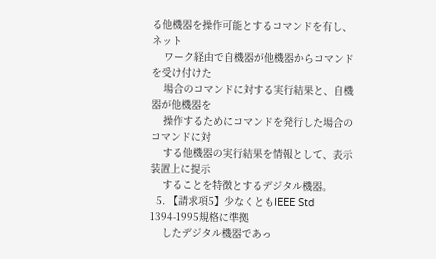る他機器を操作可能とするコマンドを有し、ネット
    ワーク経由で自機器が他機器からコマンドを受け付けた
    場合のコマンドに対する実行結果と、自機器が他機器を
    操作するためにコマンドを発行した場合のコマンドに対
    する他機器の実行結果を情報として、表示装置上に提示
    することを特徴とするデジタル機器。
  5. 【請求項5】少なくともIEEE Std 1394-1995規格に準拠
    したデジタル機器であっ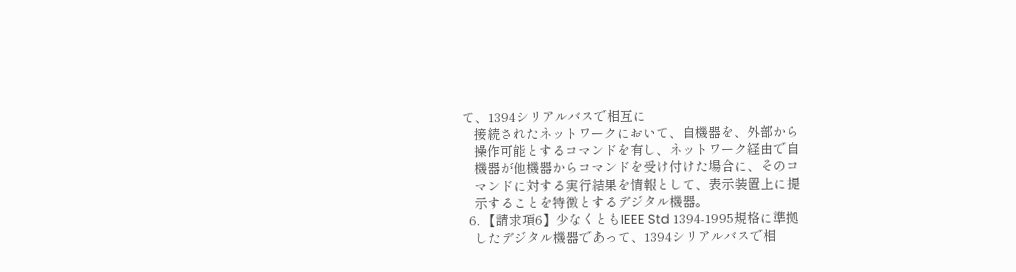て、1394シリアルバスで相互に
    接続されたネットワークにおいて、自機器を、外部から
    操作可能とするコマンドを有し、ネットワーク経由で自
    機器が他機器からコマンドを受け付けた場合に、そのコ
    マンドに対する実行結果を情報として、表示装置上に提
    示することを特徴とするデジタル機器。
  6. 【請求項6】少なくともIEEE Std 1394-1995規格に準拠
    したデジタル機器であって、1394シリアルバスで相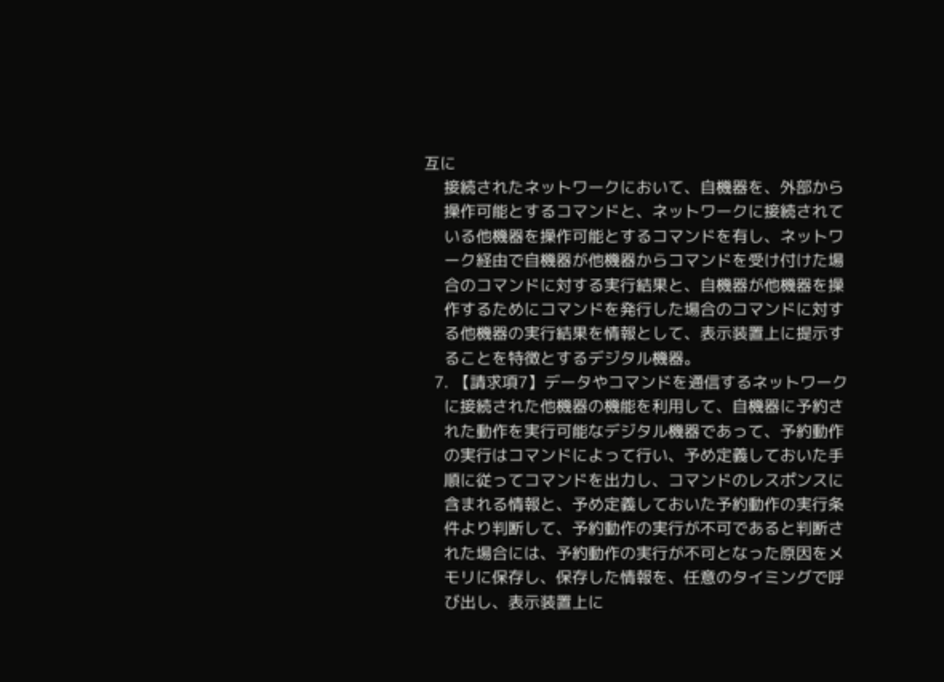互に
    接続されたネットワークにおいて、自機器を、外部から
    操作可能とするコマンドと、ネットワークに接続されて
    いる他機器を操作可能とするコマンドを有し、ネットワ
    ーク経由で自機器が他機器からコマンドを受け付けた場
    合のコマンドに対する実行結果と、自機器が他機器を操
    作するためにコマンドを発行した場合のコマンドに対す
    る他機器の実行結果を情報として、表示装置上に提示す
    ることを特徴とするデジタル機器。
  7. 【請求項7】データやコマンドを通信するネットワーク
    に接続された他機器の機能を利用して、自機器に予約さ
    れた動作を実行可能なデジタル機器であって、予約動作
    の実行はコマンドによって行い、予め定義しておいた手
    順に従ってコマンドを出力し、コマンドのレスポンスに
    含まれる情報と、予め定義しておいた予約動作の実行条
    件より判断して、予約動作の実行が不可であると判断さ
    れた場合には、予約動作の実行が不可となった原因をメ
    モリに保存し、保存した情報を、任意のタイミングで呼
    び出し、表示装置上に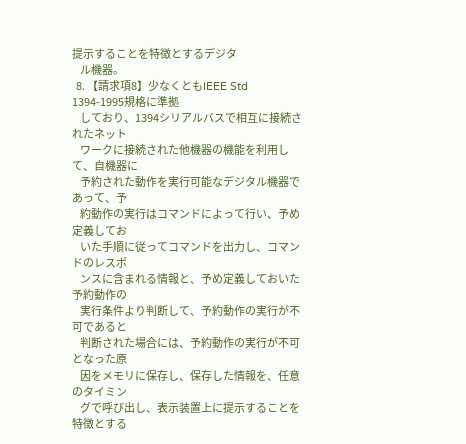提示することを特徴とするデジタ
    ル機器。
  8. 【請求項8】少なくともIEEE Std 1394-1995規格に準拠
    しており、1394シリアルバスで相互に接続されたネット
    ワークに接続された他機器の機能を利用して、自機器に
    予約された動作を実行可能なデジタル機器であって、予
    約動作の実行はコマンドによって行い、予め定義してお
    いた手順に従ってコマンドを出力し、コマンドのレスポ
    ンスに含まれる情報と、予め定義しておいた予約動作の
    実行条件より判断して、予約動作の実行が不可であると
    判断された場合には、予約動作の実行が不可となった原
    因をメモリに保存し、保存した情報を、任意のタイミン
    グで呼び出し、表示装置上に提示することを特徴とする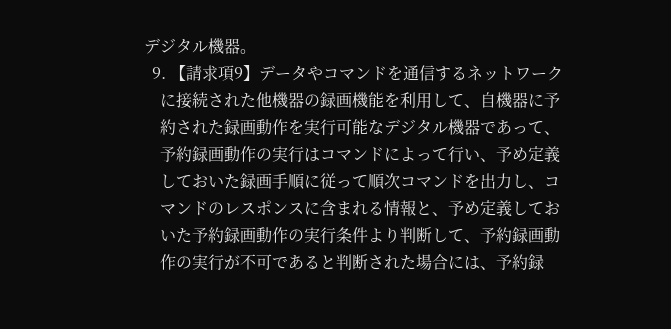デジタル機器。
  9. 【請求項9】データやコマンドを通信するネットワーク
    に接続された他機器の録画機能を利用して、自機器に予
    約された録画動作を実行可能なデジタル機器であって、
    予約録画動作の実行はコマンドによって行い、予め定義
    しておいた録画手順に従って順次コマンドを出力し、コ
    マンドのレスポンスに含まれる情報と、予め定義してお
    いた予約録画動作の実行条件より判断して、予約録画動
    作の実行が不可であると判断された場合には、予約録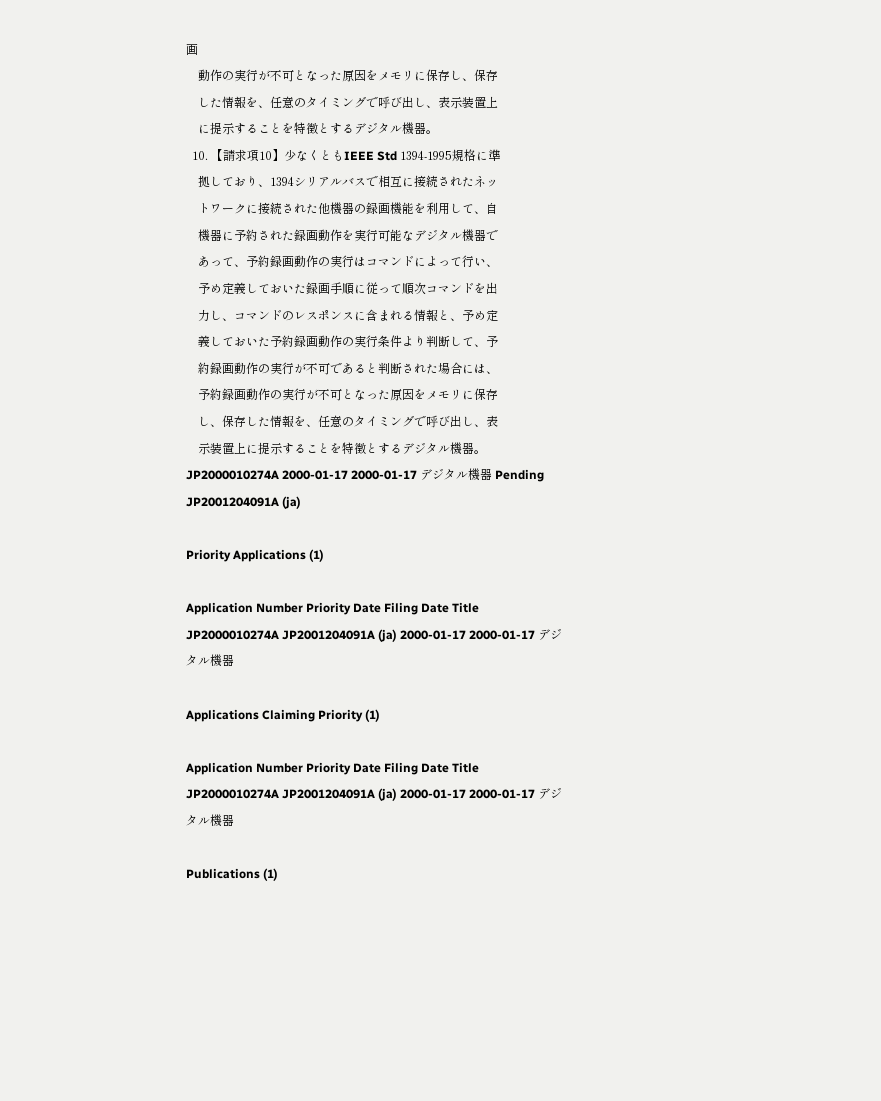画
    動作の実行が不可となった原因をメモリに保存し、保存
    した情報を、任意のタイミングで呼び出し、表示装置上
    に提示することを特徴とするデジタル機器。
  10. 【請求項10】少なくともIEEE Std 1394-1995規格に準
    拠しており、1394シリアルバスで相互に接続されたネッ
    トワークに接続された他機器の録画機能を利用して、自
    機器に予約された録画動作を実行可能なデジタル機器で
    あって、予約録画動作の実行はコマンドによって行い、
    予め定義しておいた録画手順に従って順次コマンドを出
    力し、コマンドのレスポンスに含まれる情報と、予め定
    義しておいた予約録画動作の実行条件より判断して、予
    約録画動作の実行が不可であると判断された場合には、
    予約録画動作の実行が不可となった原因をメモリに保存
    し、保存した情報を、任意のタイミングで呼び出し、表
    示装置上に提示することを特徴とするデジタル機器。
JP2000010274A 2000-01-17 2000-01-17 デジタル機器 Pending JP2001204091A (ja)

Priority Applications (1)

Application Number Priority Date Filing Date Title
JP2000010274A JP2001204091A (ja) 2000-01-17 2000-01-17 デジタル機器

Applications Claiming Priority (1)

Application Number Priority Date Filing Date Title
JP2000010274A JP2001204091A (ja) 2000-01-17 2000-01-17 デジタル機器

Publications (1)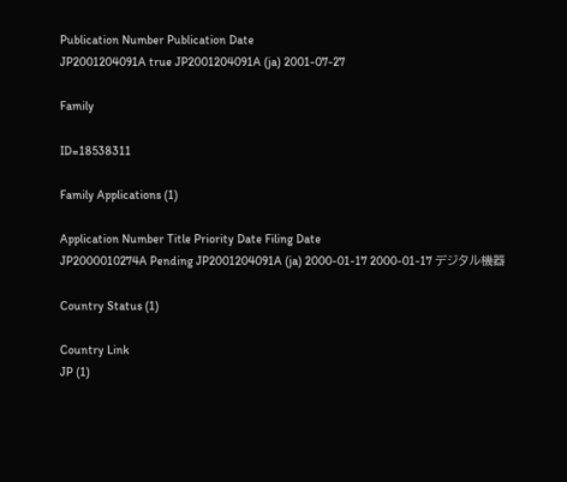Publication Number Publication Date
JP2001204091A true JP2001204091A (ja) 2001-07-27

Family

ID=18538311

Family Applications (1)

Application Number Title Priority Date Filing Date
JP2000010274A Pending JP2001204091A (ja) 2000-01-17 2000-01-17 デジタル機器

Country Status (1)

Country Link
JP (1)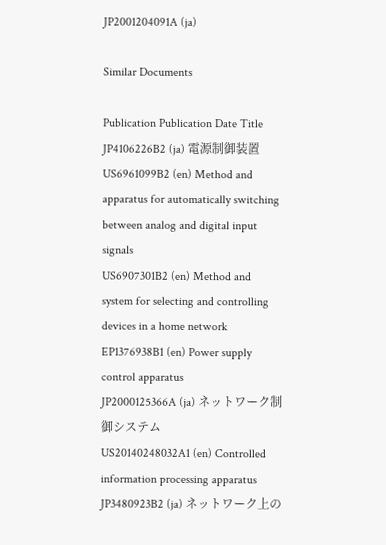JP2001204091A (ja)

Similar Documents

Publication Publication Date Title
JP4106226B2 (ja) 電源制御装置
US6961099B2 (en) Method and apparatus for automatically switching between analog and digital input signals
US6907301B2 (en) Method and system for selecting and controlling devices in a home network
EP1376938B1 (en) Power supply control apparatus
JP2000125366A (ja) ネットワーク制御システム
US20140248032A1 (en) Controlled information processing apparatus
JP3480923B2 (ja) ネットワーク上の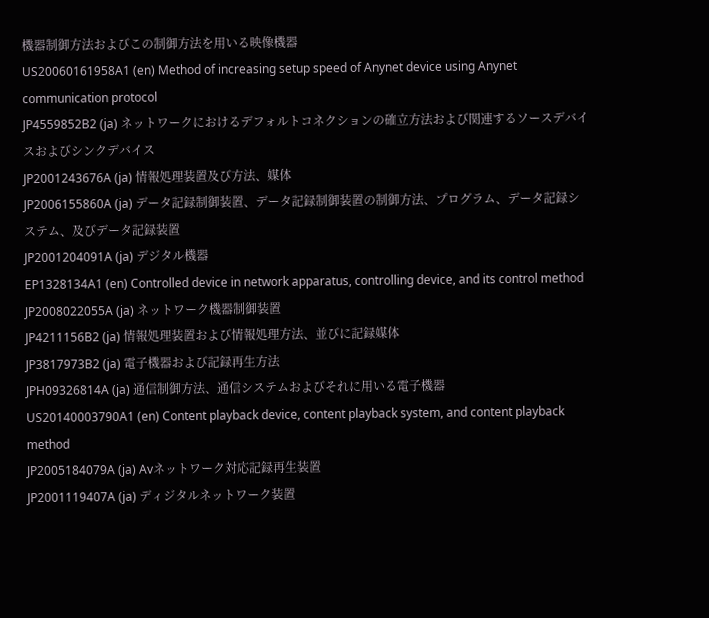機器制御方法およびこの制御方法を用いる映像機器
US20060161958A1 (en) Method of increasing setup speed of Anynet device using Anynet communication protocol
JP4559852B2 (ja) ネットワークにおけるデフォルトコネクションの確立方法および関連するソースデバイスおよびシンクデバイス
JP2001243676A (ja) 情報処理装置及び方法、媒体
JP2006155860A (ja) データ記録制御装置、データ記録制御装置の制御方法、プログラム、データ記録システム、及びデータ記録装置
JP2001204091A (ja) デジタル機器
EP1328134A1 (en) Controlled device in network apparatus, controlling device, and its control method
JP2008022055A (ja) ネットワーク機器制御装置
JP4211156B2 (ja) 情報処理装置および情報処理方法、並びに記録媒体
JP3817973B2 (ja) 電子機器および記録再生方法
JPH09326814A (ja) 通信制御方法、通信システムおよびそれに用いる電子機器
US20140003790A1 (en) Content playback device, content playback system, and content playback method
JP2005184079A (ja) Avネットワーク対応記録再生装置
JP2001119407A (ja) ディジタルネットワーク装置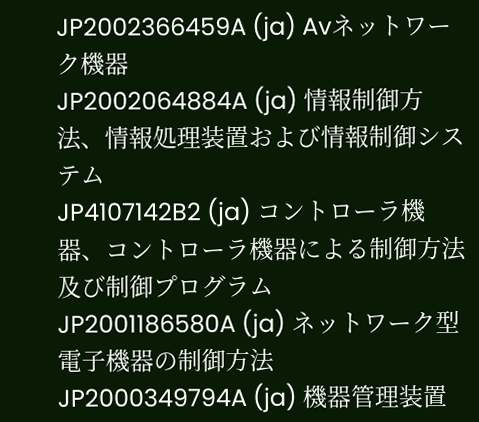JP2002366459A (ja) Avネットワーク機器
JP2002064884A (ja) 情報制御方法、情報処理装置および情報制御システム
JP4107142B2 (ja) コントローラ機器、コントローラ機器による制御方法及び制御プログラム
JP2001186580A (ja) ネットワーク型電子機器の制御方法
JP2000349794A (ja) 機器管理装置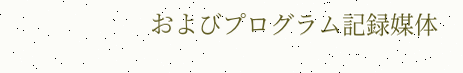およびプログラム記録媒体